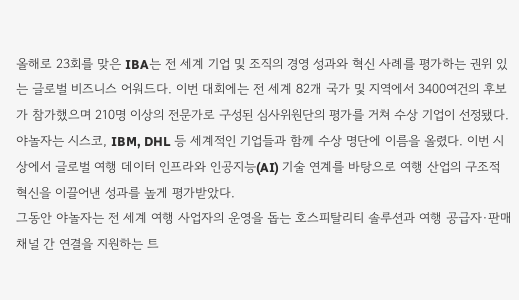올해로 23회를 맞은 IBA는 전 세계 기업 및 조직의 경영 성과와 혁신 사례를 평가하는 권위 있는 글로벌 비즈니스 어워드다. 이번 대회에는 전 세계 82개 국가 및 지역에서 3400여건의 후보가 참가했으며 210명 이상의 전문가로 구성된 심사위원단의 평가를 거쳐 수상 기업이 선정됐다.
야놀자는 시스코, IBM, DHL 등 세계적인 기업들과 함께 수상 명단에 이름을 올렸다. 이번 시상에서 글로벌 여행 데이터 인프라와 인공지능(AI) 기술 연계를 바탕으로 여행 산업의 구조적 혁신을 이끌어낸 성과를 높게 평가받았다.
그동안 야놀자는 전 세계 여행 사업자의 운영을 돕는 호스피탈리티 솔루션과 여행 공급자·판매 채널 간 연결을 지원하는 트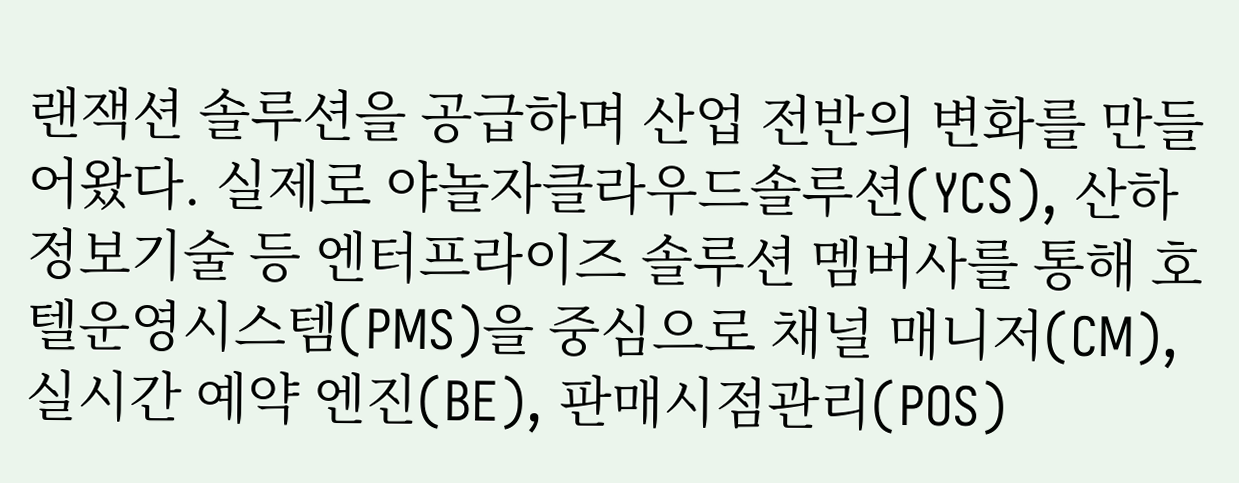랜잭션 솔루션을 공급하며 산업 전반의 변화를 만들어왔다. 실제로 야놀자클라우드솔루션(YCS), 산하정보기술 등 엔터프라이즈 솔루션 멤버사를 통해 호텔운영시스템(PMS)을 중심으로 채널 매니저(CM), 실시간 예약 엔진(BE), 판매시점관리(POS)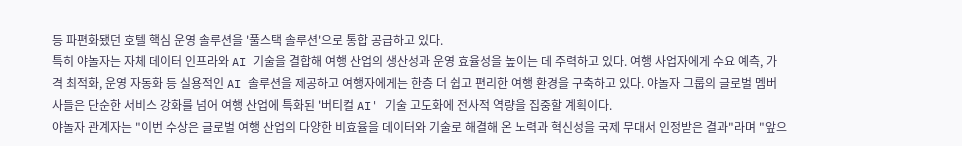등 파편화됐던 호텔 핵심 운영 솔루션을 '풀스택 솔루션'으로 통합 공급하고 있다.
특히 야놀자는 자체 데이터 인프라와 AI 기술을 결합해 여행 산업의 생산성과 운영 효율성을 높이는 데 주력하고 있다. 여행 사업자에게 수요 예측, 가격 최적화, 운영 자동화 등 실용적인 AI 솔루션을 제공하고 여행자에게는 한층 더 쉽고 편리한 여행 환경을 구축하고 있다. 야놀자 그룹의 글로벌 멤버사들은 단순한 서비스 강화를 넘어 여행 산업에 특화된 '버티컬 AI' 기술 고도화에 전사적 역량을 집중할 계획이다.
야놀자 관계자는 "이번 수상은 글로벌 여행 산업의 다양한 비효율을 데이터와 기술로 해결해 온 노력과 혁신성을 국제 무대서 인정받은 결과"라며 "앞으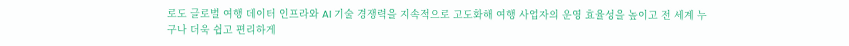로도 글로벌 여행 데이터 인프라와 AI 기술 경쟁력을 지속적으로 고도화해 여행 사업자의 운영 효율성을 높이고 전 세계 누구나 더욱 쉽고 편리하게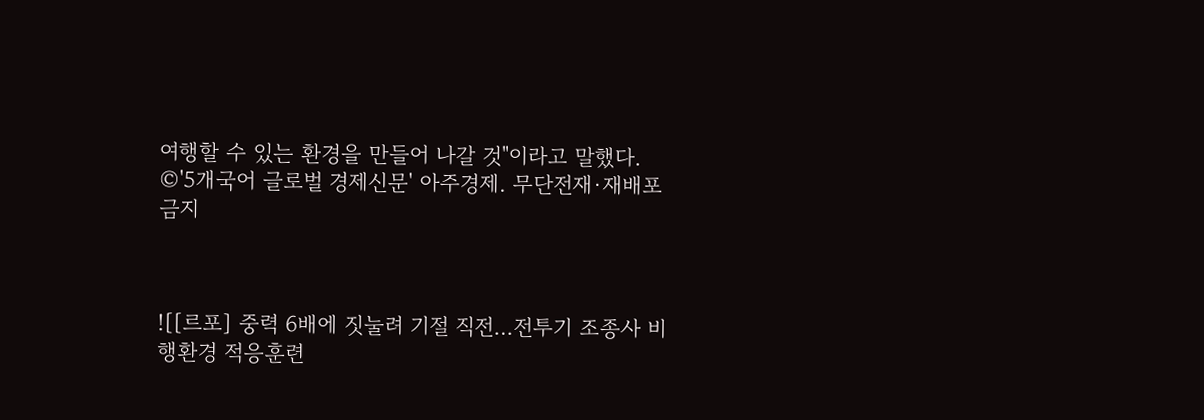여행할 수 있는 환경을 만들어 나갈 것"이라고 말했다.
©'5개국어 글로벌 경제신문' 아주경제. 무단전재·재배포 금지



![[르포] 중력 6배에 짓눌려 기절 직전…전투기 조종사 비행환경 적응훈련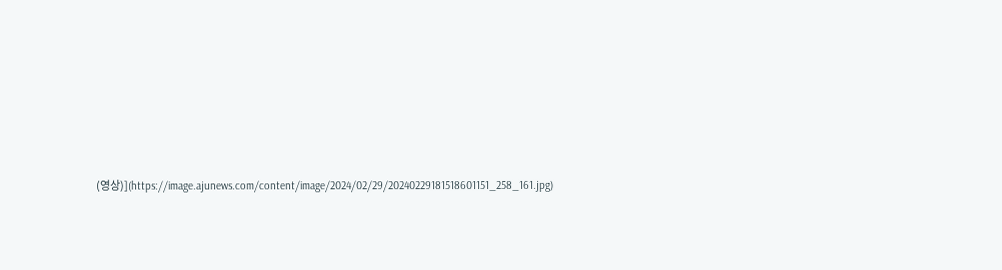(영상)](https://image.ajunews.com/content/image/2024/02/29/20240229181518601151_258_161.jpg)